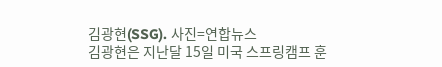김광현(SSG). 사진=연합뉴스
김광현은 지난달 15일 미국 스프링캠프 훈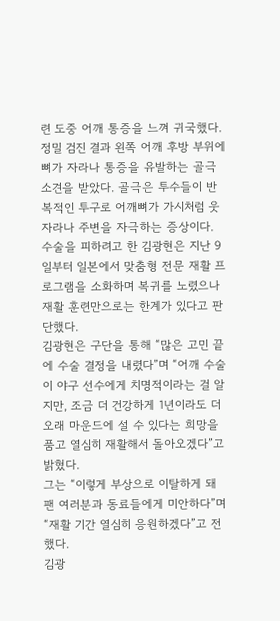련 도중 어깨 통증을 느껴 귀국했다. 정밀 검진 결과 왼쪽 어깨 후방 부위에 뼈가 자라나 통증을 유발하는 골극 소견을 받았다. 골극은 투수들이 반복적인 투구로 어깨뼈가 가시처럼 웃자라나 주변을 자극하는 증상이다.
수술을 피하려고 한 김광현은 지난 9일부터 일본에서 맞춤형 전문 재활 프로그램을 소화하며 복귀를 노렸으나 재활 훈련만으로는 한계가 있다고 판단했다.
김광현은 구단을 통해 “많은 고민 끝에 수술 결정을 내렸다”며 “어깨 수술이 야구 선수에게 치명적이라는 걸 알지만, 조금 더 건강하게 1년이라도 더 오래 마운드에 설 수 있다는 희망을 품고 열심히 재활해서 돌아오겠다”고 밝혔다.
그는 “이렇게 부상으로 이탈하게 돼 팬 여러분과 동료들에게 미안하다”며 “재활 기간 열심히 응원하겠다”고 전했다.
김광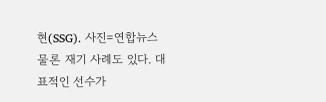현(SSG). 사진=연합뉴스
물론 재기 사례도 있다. 대표적인 선수가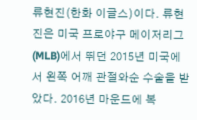류현진(한화 이글스)이다. 류현진은 미국 프로야구 메이저리그(MLB)에서 뛰던 2015년 미국에서 왼쪽 어깨 관절와순 수술을 받았다. 2016년 마운드에 복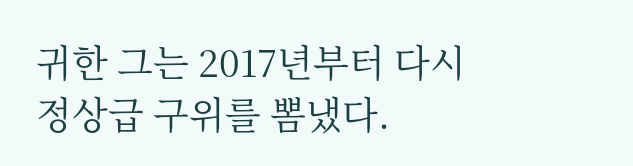귀한 그는 2017년부터 다시 정상급 구위를 뽐냈다.